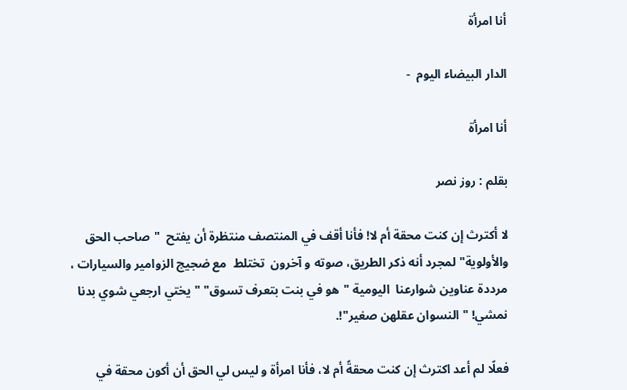أنا امرأة

الدار البيضاء اليوم  -

أنا امرأة

بقلم : روز نصر

لا أكترث إن كنت محقة أم لا! فأنا أقف في المنتصف منتظرة أن يفتح  "صاحب الحق والأولوية" لمجرد أنه ذكر الطريق، صوته و آخرون  تختلط  مع ضجيج الزوامير والسيارات ، مرددة عناوين شوارعنا  اليومية "هو في بنت بتعرف تسوق" "يختي ارجعي شوي بدنا نمشي! "النسوان عقلهن صغير"!.

فعلًا لم أعد اكترث إن كنت محقةً أم لا، فأنا امرأة و ليس لي الحق أن أكون محقة في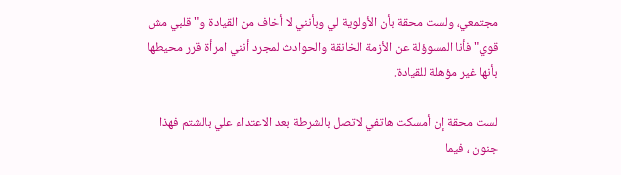مجتمعي، ولست محقة بأن الأولوية لي وبأنني لا أخاف من القيادة و"قلبي مش قوي" فأنا المسوؤلة عن الأزمة الخانقة والحوادث لمجرد أنني امرأة قرر محيطها بأنها غير مؤهلة للقيادة.

لست محقة إن أمسكت هاتفي لاتصل بالشرطة بعد الاعتداء علي بالشتم فهذا جنون ، فيما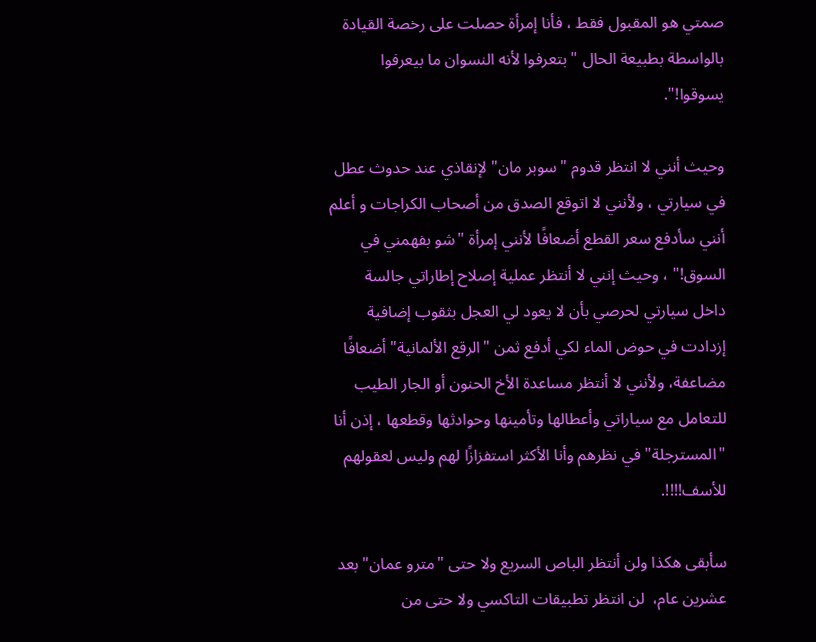صمتي هو المقبول فقط ، فأنا إمرأة حصلت على رخصة القيادة بالواسطة بطبيعة الحال "بتعرفوا لأنه النسوان ما بيعرفوا يسوقوا!".

وحيث أنني لا انتظر قدوم "سوبر مان" لإنقاذي عند حدوث عطل في سيارتي ، ولأنني لا اتوقع الصدق من أصحاب الكراجات و أعلم أنني سأدفع سعر القطع أضعافًا لأنني إمرأة "شو بفهمني في السوق!" ، وحيث إنني لا أنتظر عملية إصلاح إطاراتي جالسة داخل سيارتي لحرصي بأن لا يعود لي العجل بثقوب إضافية إزدادت في حوض الماء لكي أدفع ثمن "الرقع الألمانية" أضعافًا مضاعفة، ولأنني لا أنتظر مساعدة الأخ الحنون أو الجار الطيب للتعامل مع سياراتي وأعطالها وتأمينها وحوادثها وقطعها ، إذن أنا "المسترجلة" في نظرهم وأنا الأكثر استفزازًا لهم وليس لعقولهم للأسف!!!!.

سأبقى هكذا ولن أنتظر الباص السريع ولا حتى "مترو عمان" بعد عشرين عام،  لن انتظر تطبيقات التاكسي ولا حتى من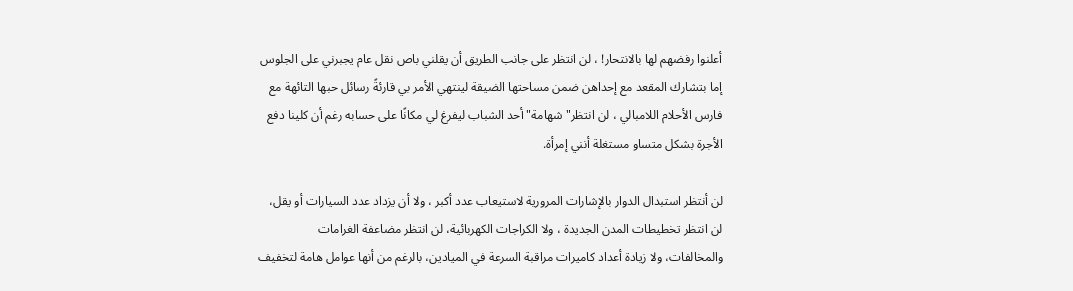أعلنوا رفضهم لها بالانتحار! ، لن انتظر على جانب الطريق أن يقلني باص نقل عام يجبرني على الجلوس إما بتشارك المقعد مع إحداهن ضمن مساحتها الضيقة لينتهي الأمر بي قارئةً رسائل حبها التائهة مع فارس الأحلام اللامبالي ، لن انتظر"شهامة" أحد الشباب ليفرغ لي مكانًا على حسابه رغم أن كلينا دفع الأجرة بشكل متساو مستغلة أنني إمرأة.

لن أنتظر استبدال الدوار بالإشارات المرورية لاستيعاب عدد أكبر ، ولا أن يزداد عدد السيارات أو يقل، لن انتظر تخطيطات المدن الجديدة ، ولا الكراجات الكهربائية، لن انتظر مضاعفة الغرامات والمخالفات، ولا زيادة أعداد كاميرات مراقبة السرعة في الميادين، بالرغم من أنها عوامل هامة لتخفيف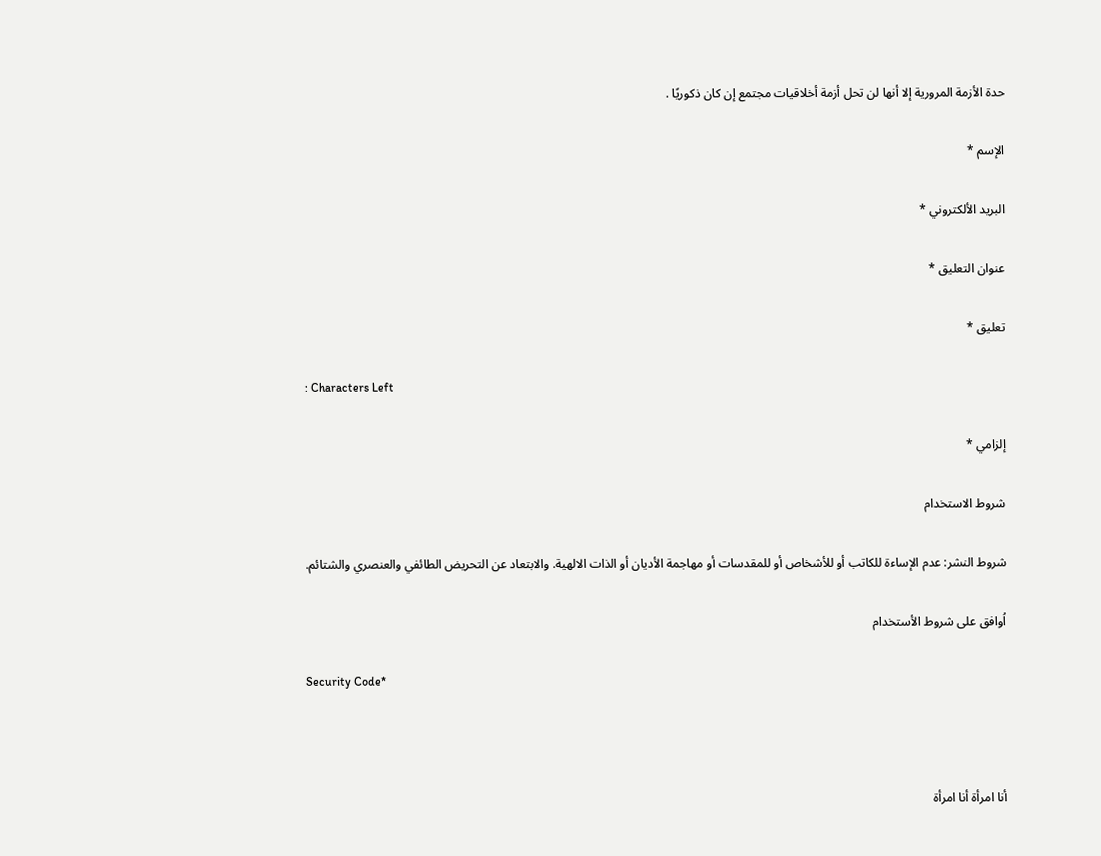حدة الأزمة المرورية إلا أنها لن تحل أزمة أخلاقيات مجتمع إن كان ذكوريًا .

الإسم *

البريد الألكتروني *

عنوان التعليق *

تعليق *

: Characters Left

إلزامي *

شروط الاستخدام

شروط النشر: عدم الإساءة للكاتب أو للأشخاص أو للمقدسات أو مهاجمة الأديان أو الذات الالهية. والابتعاد عن التحريض الطائفي والعنصري والشتائم.

اُوافق على شروط الأستخدام

Security Code*



أنا امرأة أنا امرأة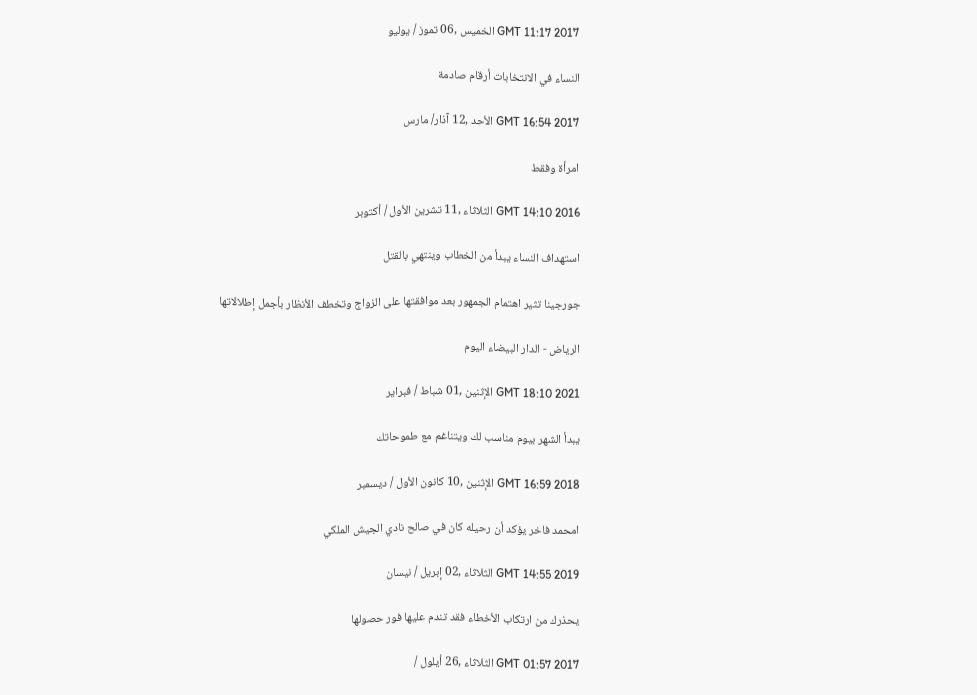GMT 11:17 2017 الخميس ,06 تموز / يوليو

النساء في الانتخابات أرقام صادمة

GMT 16:54 2017 الأحد ,12 آذار/ مارس

امرأة وفقط

GMT 14:10 2016 الثلاثاء ,11 تشرين الأول / أكتوبر

استهداف النساء يبدأ من الخطاب وينتهي بالقتل

جورجينا تثير اهتمام الجمهور بعد موافقتها على الزواج وتخطف الأنظار بأجمل إطلالاتها

الرياض - الدار البيضاء اليوم

GMT 18:10 2021 الإثنين ,01 شباط / فبراير

يبدأ الشهر بيوم مناسب لك ويتناغم مع طموحاتك

GMT 16:59 2018 الإثنين ,10 كانون الأول / ديسمبر

امحمد فاخر يؤكد أن رحيله كان في صالح نادي الجيش الملكي

GMT 14:55 2019 الثلاثاء ,02 إبريل / نيسان

يحذرك من ارتكاب الأخطاء فقد تندم عليها فور حصولها

GMT 01:57 2017 الثلاثاء ,26 أيلول /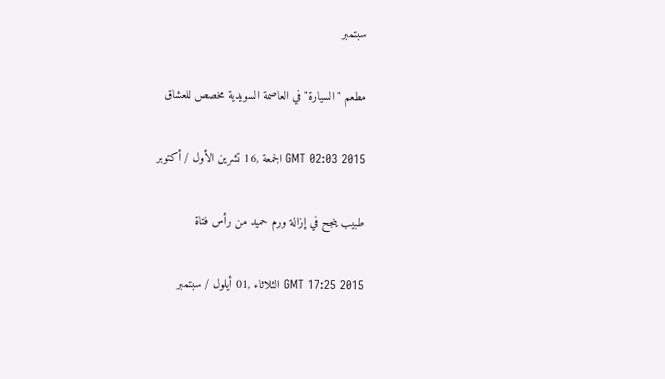سبتمبر

مطعم "السيارة" في العاصمة السويدية مخصص للعشاق

GMT 02:03 2015 الجمعة ,16 تشرين الأول / أكتوبر

طبيب ينجح في إزالة ورم حميد من رأس فتاة

GMT 17:25 2015 الثلاثاء ,01 أيلول / سبتمبر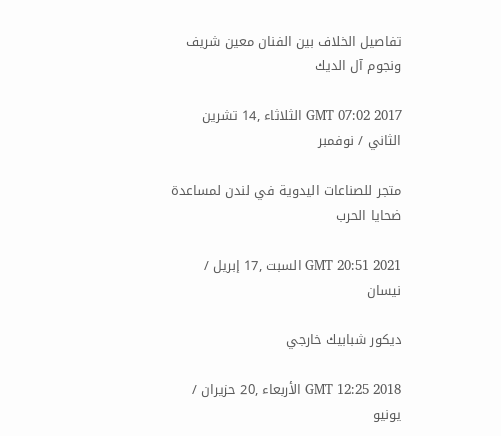تفاصيل الخلاف بين الفنان معين شريف ونجوم آل الديك

GMT 07:02 2017 الثلاثاء ,14 تشرين الثاني / نوفمبر

متجر للصناعات اليدوية في لندن لمساعدة ضحايا الحرب

GMT 20:51 2021 السبت ,17 إبريل / نيسان

ديكور شبابيك خارجي

GMT 12:25 2018 الأربعاء ,20 حزيران / يونيو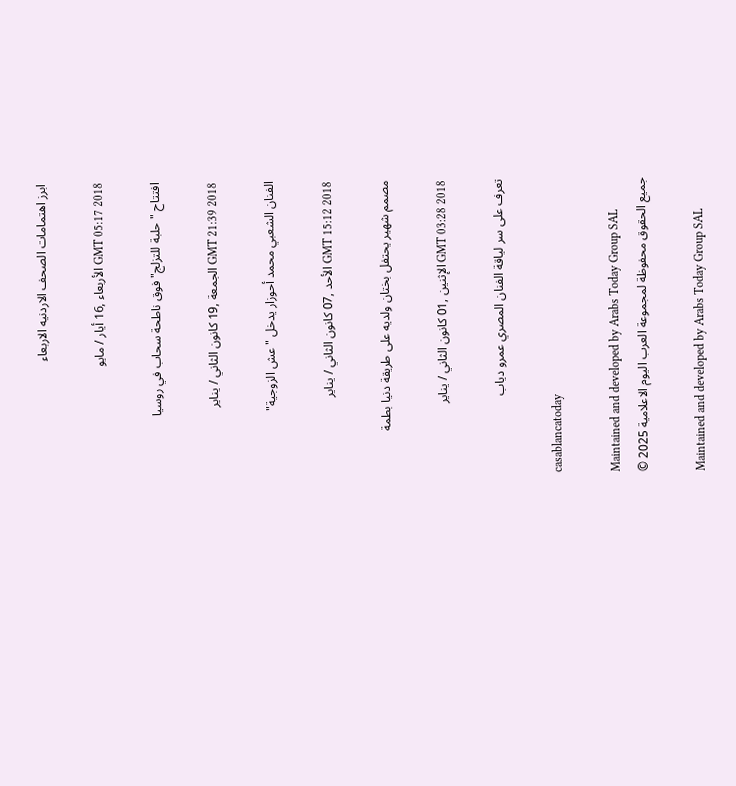ابرز اهتمامات الصحف الاردنيه الاربعاء

GMT 05:17 2018 الأربعاء ,16 أيار / مايو

افتتاح "حلبة للتزلج" فوق ناطحة سحاب في روسيا

GMT 21:39 2018 الجمعة ,19 كانون الثاني / يناير

الفنان الشعبي محمد أحوزار يدخل "عش الزوجية"

GMT 15:12 2018 الأحد ,07 كانون الثاني / يناير

مصمم شهير يحتفل بختان ولديه على طريقة دنيا بطمة

GMT 03:28 2018 الإثنين ,01 كانون الثاني / يناير

تعرف على سر لياقة الفنان المصري عمرو دياب

casablancatoday

Maintained and developed by Arabs Today Group SAL
جميع الحقوق محفوظة لمجموعة العرب اليوم الاعلامية 2025 ©

Maintained and developed by Arabs Today Group SAL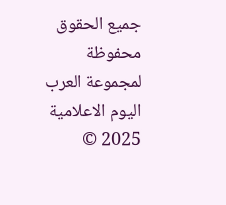جميع الحقوق محفوظة لمجموعة العرب اليوم الاعلامية 2025 ©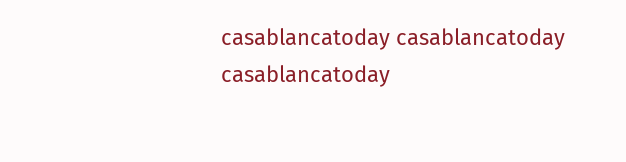casablancatoday casablancatoday casablancatoday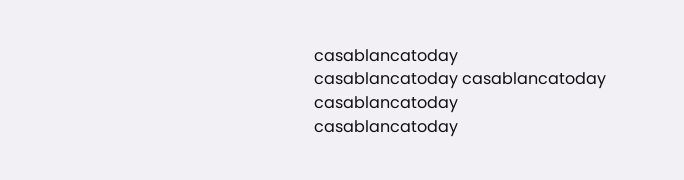casablancatoday
casablancatoday casablancatoday casablancatoday
casablancatoday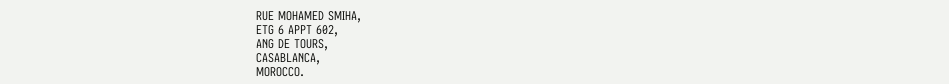RUE MOHAMED SMIHA,
ETG 6 APPT 602,
ANG DE TOURS,
CASABLANCA,
MOROCCO.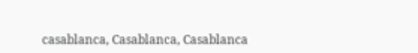casablanca, Casablanca, Casablanca